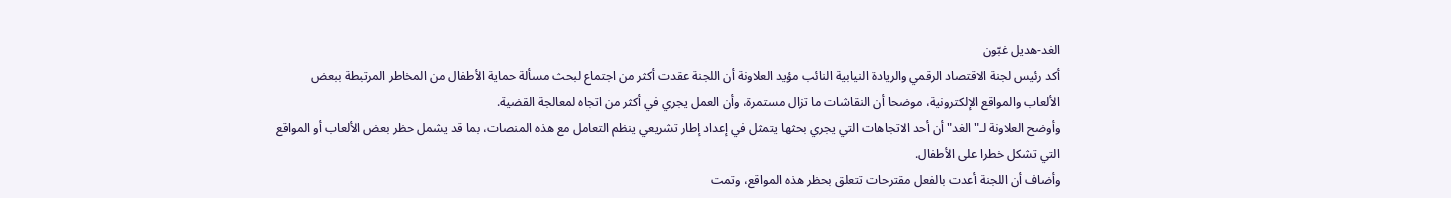الغد-هديل غبّون
أكد رئيس لجنة الاقتصاد الرقمي والريادة النيابية النائب مؤيد العلاونة أن اللجنة عقدت أكثر من اجتماع لبحث مسألة حماية الأطفال من المخاطر المرتبطة ببعض الألعاب والمواقع الإلكترونية، موضحا أن النقاشات ما تزال مستمرة، وأن العمل يجري في أكثر من اتجاه لمعالجة القضية.
وأوضح العلاونة لـ"الغد" أن أحد الاتجاهات التي يجري بحثها يتمثل في إعداد إطار تشريعي ينظم التعامل مع هذه المنصات، بما قد يشمل حظر بعض الألعاب أو المواقع التي تشكل خطرا على الأطفال.
وأضاف أن اللجنة أعدت بالفعل مقترحات تتعلق بحظر هذه المواقع، وتمت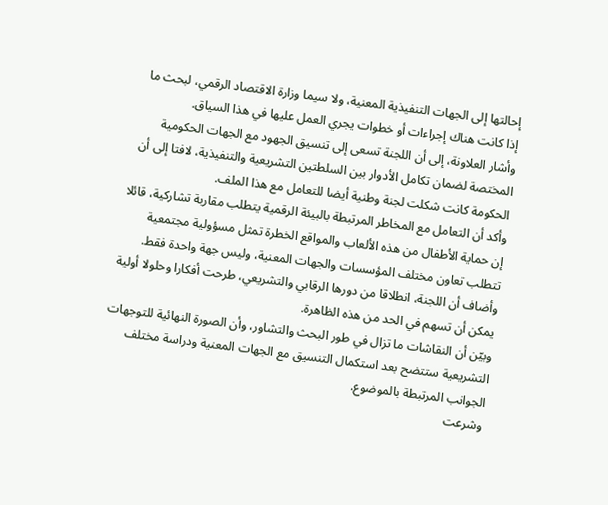إحالتها إلى الجهات التنفيذية المعنية، ولا سيما وزارة الاقتصاد الرقمي، لبحث ما إذا كانت هناك إجراءات أو خطوات يجري العمل عليها في هذا السياق.
وأشار العلاونة، إلى أن اللجنة تسعى إلى تنسيق الجهود مع الجهات الحكومية المختصة لضمان تكامل الأدوار بين السلطتين التشريعية والتنفيذية، لافتا إلى أن الحكومة كانت شكلت لجنة وطنية أيضا للتعامل مع هذا الملف.
وأكد أن التعامل مع المخاطر المرتبطة بالبيئة الرقمية يتطلب مقاربة تشاركية، قائلا إن حماية الأطفال من هذه الألعاب والمواقع الخطرة تمثل مسؤولية مجتمعية تتطلب تعاون مختلف المؤسسات والجهات المعنية، وليس جهة واحدة فقط.
وأضاف أن اللجنة، انطلاقا من دورها الرقابي والتشريعي، طرحت أفكارا وحلولا أولية يمكن أن تسهم في الحد من هذه الظاهرة.
وبيّن أن النقاشات ما تزال في طور البحث والتشاور، وأن الصورة النهائية للتوجهات التشريعية ستتضح بعد استكمال التنسيق مع الجهات المعنية ودراسة مختلف الجوانب المرتبطة بالموضوع.
وشرعت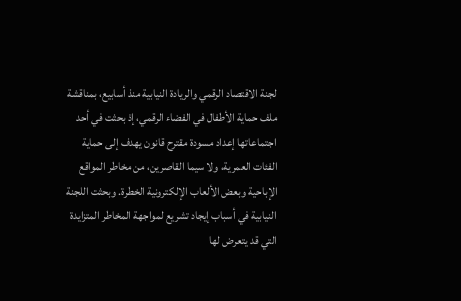لجنة الاقتصاد الرقمي والريادة النيابية منذ أسابيع، بمناقشة ملف حماية الأطفال في الفضاء الرقمي، إذ بحثت في أحد اجتماعاتها إعداد مسودة مقترح قانون يهدف إلى حماية الفئات العمرية، ولا سيما القاصرين، من مخاطر المواقع الإباحية وبعض الألعاب الإلكترونية الخطرة. وبحثت اللجنة النيابية في أسباب إيجاد تشريع لمواجهة المخاطر المتزايدة التي قد يتعرض لها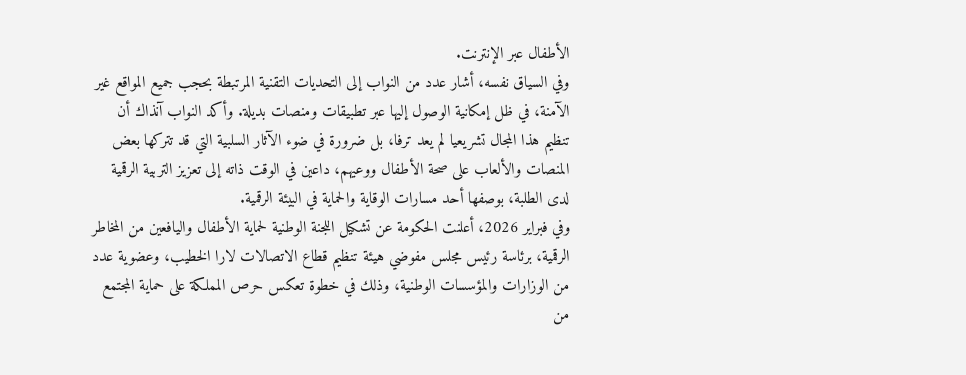الأطفال عبر الإنترنت.
وفي السياق نفسه، أشار عدد من النواب إلى التحديات التقنية المرتبطة بحجب جميع المواقع غير الآمنة، في ظل إمكانية الوصول إليها عبر تطبيقات ومنصات بديلة. وأكد النواب آنذاك أن تنظيم هذا المجال تشريعيا لم يعد ترفا، بل ضرورة في ضوء الآثار السلبية التي قد تتركها بعض المنصات والألعاب على صحة الأطفال ووعيهم، داعين في الوقت ذاته إلى تعزيز التربية الرقمية لدى الطلبة، بوصفها أحد مسارات الوقاية والحماية في البيئة الرقمية.
وفي فبراير 2026، أعلنت الحكومة عن تشكيل اللجنة الوطنية لحماية الأطفال واليافعين من المخاطر الرقمية، برئاسة رئيس مجلس مفوضي هيئة تنظيم قطاع الاتصالات لارا الخطيب، وعضوية عدد من الوزارات والمؤسسات الوطنية، وذلك في خطوة تعكس حرص المملكة على حماية المجتمع من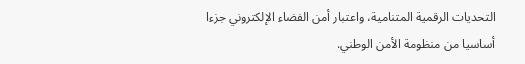التحديات الرقمية المتنامية، واعتبار أمن الفضاء الإلكتروني جزءا أساسيا من منظومة الأمن الوطني.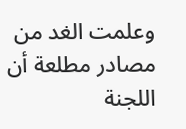وعلمت الغد من مصادر مطلعة أن اللجنة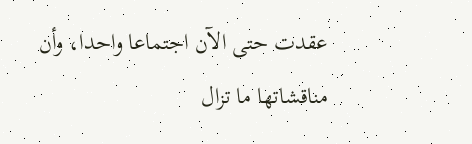عقدت حتى الآن اجتماعا واحدا، وأن مناقشاتها ما تزال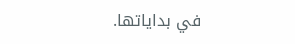في بداياتها.